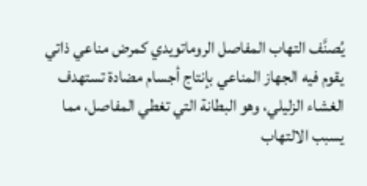يُصنَّف التهاب المفاصل الروماتويدي كمرض مناعي ذاتي يقوم فيه الجهاز المناعي بإنتاج أجسام مضادة تستهدف الغشاء الزليلي، وهو البطانة التي تغطي المفاصل، مما يسبب الالتهاب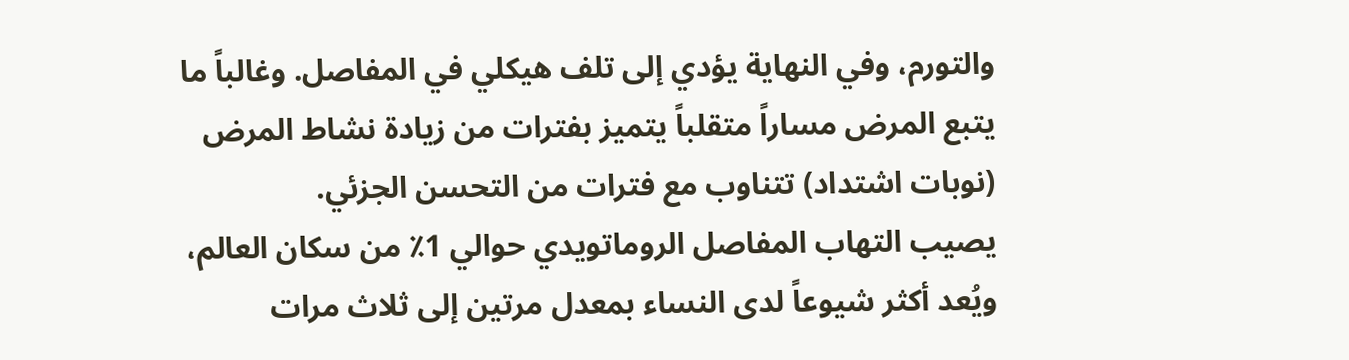والتورم، وفي النهاية يؤدي إلى تلف هيكلي في المفاصل. وغالباً ما يتبع المرض مساراً متقلباً يتميز بفترات من زيادة نشاط المرض (نوبات اشتداد) تتناوب مع فترات من التحسن الجزئي.
يصيب التهاب المفاصل الروماتويدي حوالي 1٪ من سكان العالم، ويُعد أكثر شيوعاً لدى النساء بمعدل مرتين إلى ثلاث مرات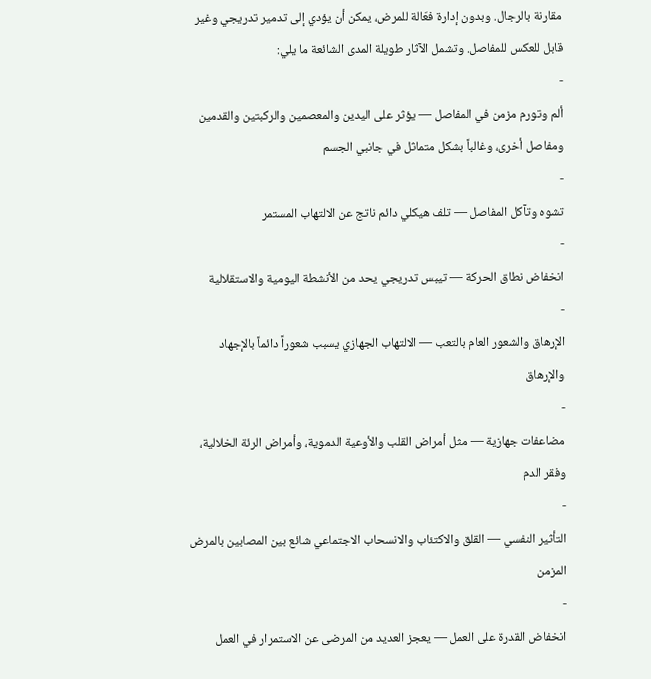مقارنة بالرجال. وبدون إدارة فعّالة للمرض، يمكن أن يؤدي إلى تدمير تدريجي وغير قابل للعكس للمفاصل. وتشمل الآثار طويلة المدى الشائعة ما يلي:
-
ألم وتورم مزمن في المفاصل — يؤثر على اليدين والمعصمين والركبتين والقدمين ومفاصل أخرى، وغالباً بشكل متماثل في جانبي الجسم
-
تشوه وتآكل المفاصل — تلف هيكلي دائم ناتج عن الالتهاب المستمر
-
انخفاض نطاق الحركة — تيبس تدريجي يحد من الأنشطة اليومية والاستقلالية
-
الإرهاق والشعور العام بالتعب — الالتهاب الجهازي يسبب شعوراً دائماً بالإجهاد والإرهاق
-
مضاعفات جهازية — مثل أمراض القلب والأوعية الدموية، وأمراض الرئة الخلالية، وفقر الدم
-
التأثير النفسي — القلق والاكتئاب والانسحاب الاجتماعي شائع بين المصابين بالمرض المزمن
-
انخفاض القدرة على العمل — يعجز العديد من المرضى عن الاستمرار في العمل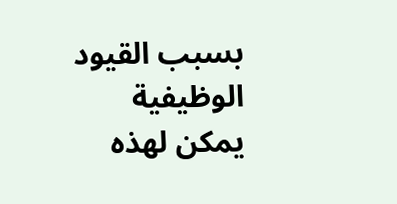بسبب القيود الوظيفية
يمكن لهذه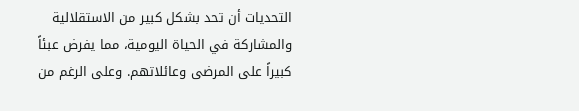التحديات أن تحد بشكل كبير من الاستقلالية والمشاركة في الحياة اليومية، مما يفرض عبئاً كبيراً على المرضى وعائلاتهم. وعلى الرغم من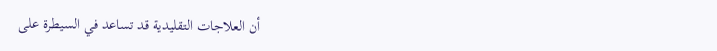أن العلاجات التقليدية قد تساعد في السيطرة على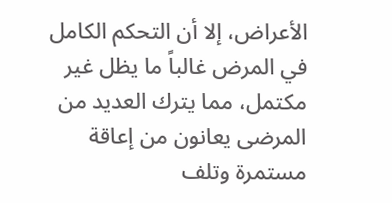الأعراض، إلا أن التحكم الكامل في المرض غالباً ما يظل غير مكتمل، مما يترك العديد من المرضى يعانون من إعاقة مستمرة وتلف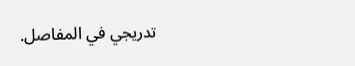تدريجي في المفاصل.